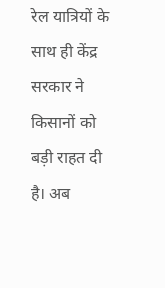रेल यात्रियों के साथ ही केंद्र सरकार ने किसानों को बड़ी राहत दी है। अब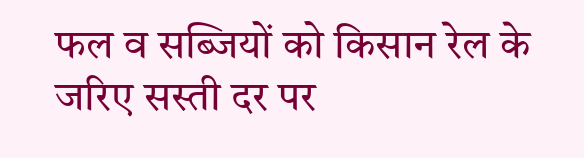फल व सब्जियों को किसान रेल के जरिए सस्ती दर पर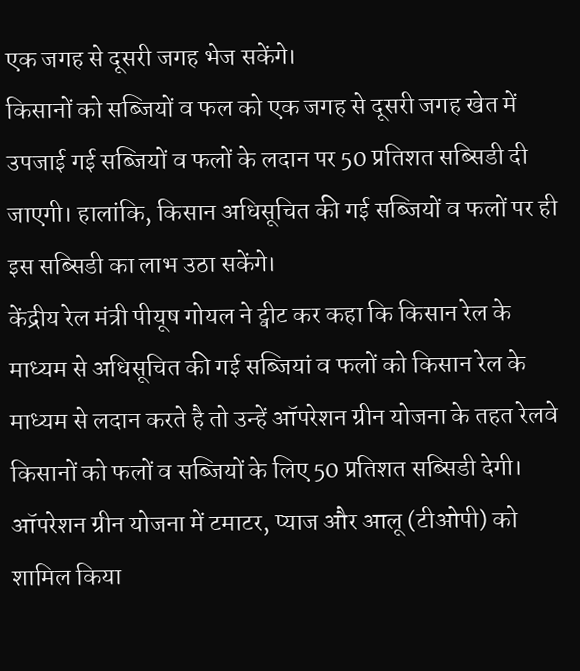एक जगह से दूसरी जगह भेज सकेंगे।
किसानों को सब्जियों व फल को एक जगह से दूसरी जगह खेत में उपजाई गई सब्जियों व फलों के लदान पर 50 प्रतिशत सब्सिडी दी जाएगी। हालांकि, किसान अधिसूचित की गई सब्जियों व फलों पर ही इस सब्सिडी का लाभ उठा सकेंगे।
केंद्रीय रेल मंत्री पीयूष गोयल ने ट्वीट कर कहा कि किसान रेल के माध्यम से अधिसूचित की गई सब्जियां व फलों को किसान रेल के माध्यम से लदान करते है तो उन्हें ऑपरेशन ग्रीन योजना के तहत रेलवे किसानों को फलों व सब्जियों के लिए 50 प्रतिशत सब्सिडी देगी।
ऑपरेशन ग्रीन योजना में टमाटर, प्याज और आलू (टीओपी) को शामिल किया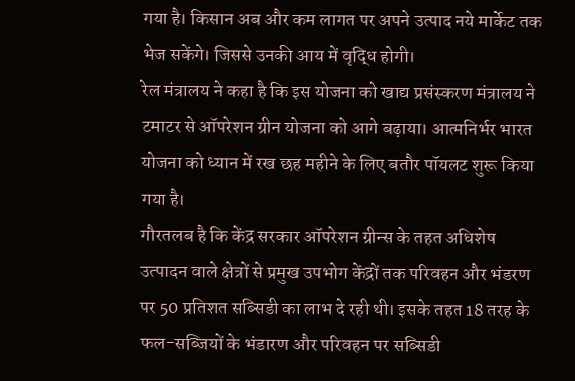गया है। किसान अब और कम लागत पर अपने उत्पाद नये मार्केट तक भेज सकेंगे। जिससे उनकी आय में वृद्धि होगी।
रेल मंत्रालय ने कहा है कि इस योजना को खाद्य प्रसंस्करण मंत्रालय ने टमाटर से ऑपरेशन ग्रीन योजना को आगे बढ़ाया। आत्मनिर्भर भारत योजना को ध्यान में रख छह महीने के लिए बतौर पॉयलट शुरू किया गया है।
गौरतलब है कि केंद्र सरकार ऑपरेशन ग्रीन्स के तहत अधिशेष उत्पादन वाले क्षेत्रों से प्रमुख उपभोग केंद्रों तक परिवहन और भंडरण पर 50 प्रतिशत सब्सिडी का लाभ दे रही थी। इसके तहत 18 तरह के फल-सब्जियों के भंडारण और परिवहन पर सब्सिडी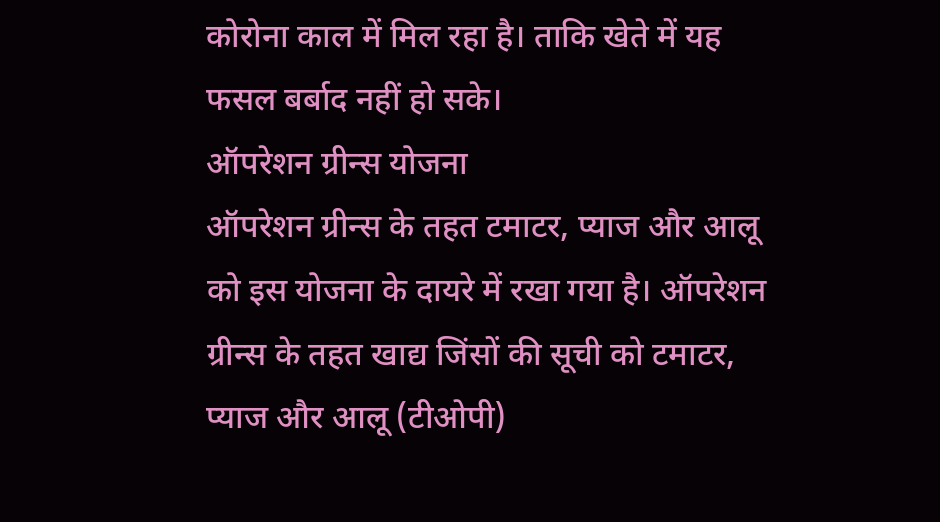कोरोना काल में मिल रहा है। ताकि खेते में यह फसल बर्बाद नहीं हो सके।
ऑपरेशन ग्रीन्स योजना
ऑपरेशन ग्रीन्स के तहत टमाटर, प्याज और आलू को इस योजना के दायरे में रखा गया है। ऑपरेशन ग्रीन्स के तहत खाद्य जिंसों की सूची को टमाटर, प्याज और आलू (टीओपी)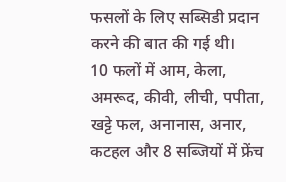फसलों के लिए सब्सिडी प्रदान करने की बात की गई थी।
10 फलों में आम, केला, अमरूद, कीवी, लीची, पपीता, खट्टे फल, अनानास, अनार, कटहल और 8 सब्जियों में फ्रेंच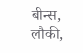बीन्स, लौकी,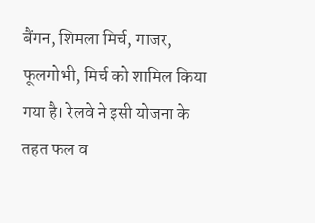बैंगन, शिमला मिर्च, गाजर, फूलगोभी, मिर्च को शामिल किया गया है। रेलवे ने इसी योजना के तहत फल व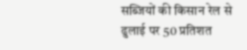सब्जियों की किसान रेल से ढुलाई पर 50 प्रतिशत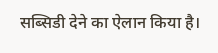सब्सिडी देने का ऐलान किया है।